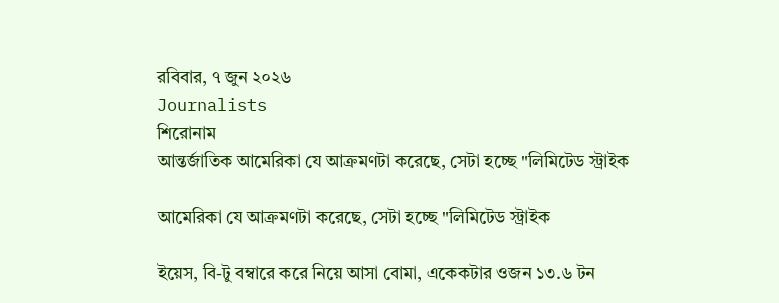রবিবার, ৭ জুন ২০২৬
Journalists
শিরোনাম
আন্তর্জাতিক আমেরিকা যে আক্রমণটা করেছে, সেটা হচ্ছে "লিমিটেড স্ট্রাইক

আমেরিকা যে আক্রমণটা করেছে, সেটা হচ্ছে "লিমিটেড স্ট্রাইক

ইয়েস, বি-টু বম্বারে করে নিয়ে আসা বোমা, একেকটার ওজন ১৩.৬ টন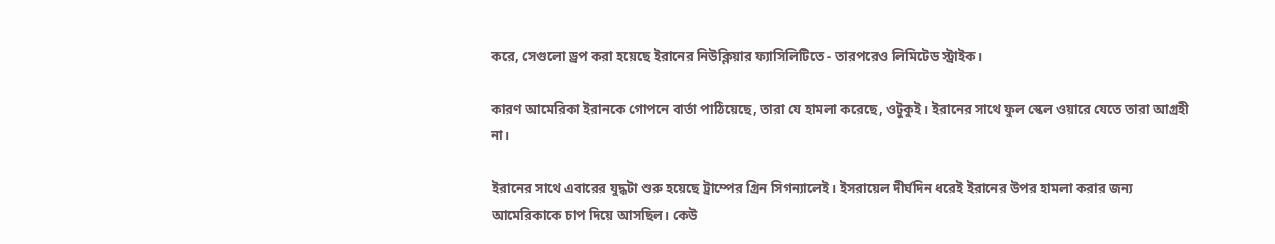করে, সেগুলো ড্রপ করা হয়েছে ইরানের নিউক্লিয়ার ফ্যাসিলিটিতে - তারপরেও লিমিটেড স্ট্রাইক।

কারণ আমেরিকা ইরানকে গোপনে বার্তা পাঠিয়েছে, তারা যে হামলা করেছে, ওটুকুই। ইরানের সাথে ফুল স্কেল ওয়ারে যেতে তারা আগ্রহী না।

ইরানের সাথে এবারের যুদ্ধটা শুরু হয়েছে ট্রাম্পের গ্রিন সিগন্যালেই। ইসরায়েল দীর্ঘদিন ধরেই ইরানের উপর হামলা করার জন্য আমেরিকাকে চাপ দিয়ে আসছিল। কেউ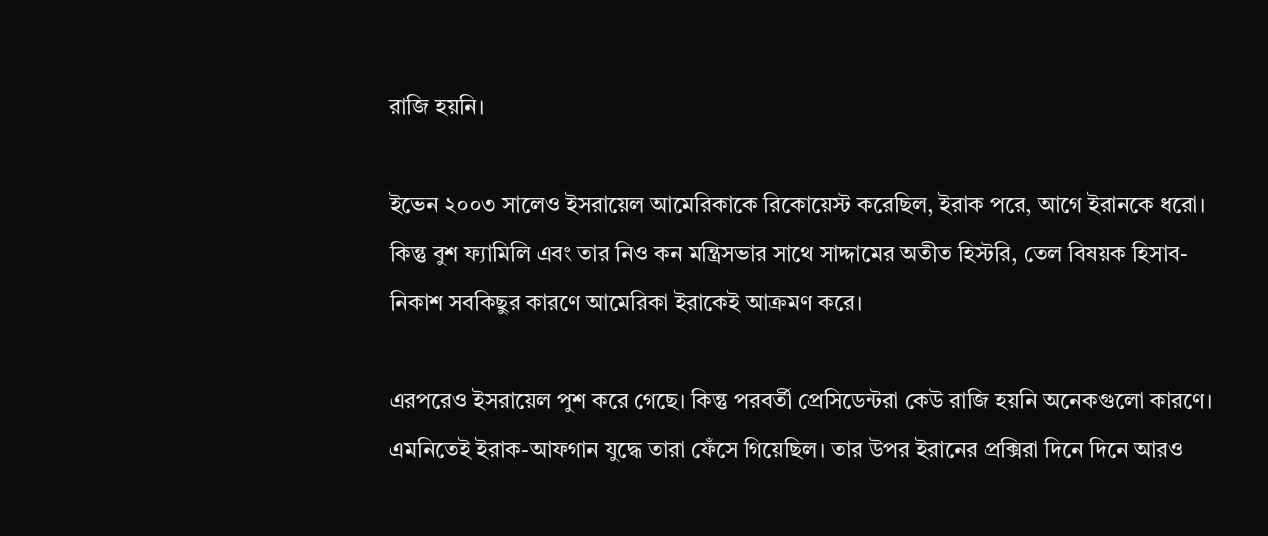রাজি হয়নি।

ইভেন ২০০৩ সালেও ইসরায়েল আমেরিকাকে রিকোয়েস্ট করেছিল, ইরাক পরে, আগে ইরানকে ধরো। কিন্তু বুশ ফ্যামিলি এবং তার নিও কন মন্ত্রিসভার সাথে সাদ্দামের অতীত হিস্টরি, তেল বিষয়ক হিসাব-নিকাশ সবকিছুর কারণে আমেরিকা ইরাকেই আক্রমণ করে।

এরপরেও ইসরায়েল পুশ করে গেছে। কিন্তু পরবর্তী প্রেসিডেন্টরা কেউ রাজি হয়নি অনেকগুলো কারণে। এমনিতেই ইরাক-আফগান যুদ্ধে তারা ফেঁসে গিয়েছিল। তার উপর ইরানের প্রক্সিরা দিনে দিনে আরও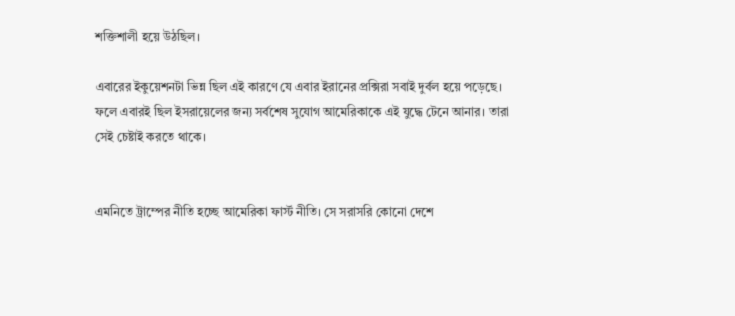শক্তিশালী হয়ে উঠছিল।

এবারের ইকুয়েশনটা ভিন্ন ছিল এই কারণে যে এবার ইরানের প্রক্সিরা সবাই দুর্বল হয়ে পড়েছে। ফলে এবারই ছিল ইসরায়েলের জন্য সর্বশেষ সুযোগ আমেরিকাকে এই যুদ্ধে টেনে আনার। তারা সেই চেষ্টাই করতে থাকে।


এমনিতে ট্রাম্পের নীতি হচ্ছে আমেরিকা ফার্স্ট নীতি। সে সরাসরি কোনো দেশে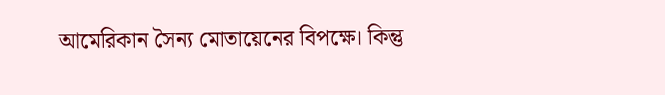আমেরিকান সৈন্য মোতায়েনের বিপক্ষে। কিন্তু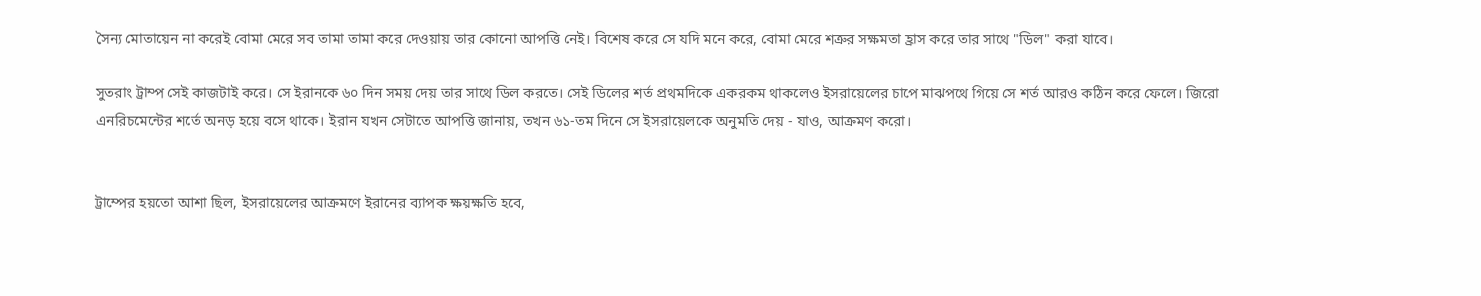সৈন্য মোতায়েন না করেই বোমা মেরে সব তামা তামা করে দেওয়ায় তার কোনো আপত্তি নেই। বিশেষ করে সে যদি মনে করে, বোমা মেরে শত্রুর সক্ষমতা হ্রাস করে তার সাথে "ডিল" করা যাবে।

সুতরাং ট্রাম্প সেই কাজটাই করে। সে ইরানকে ৬০ দিন সময় দেয় তার সাথে ডিল করতে। সেই ডিলের শর্ত প্রথমদিকে একরকম থাকলেও ইসরায়েলের চাপে মাঝপথে গিয়ে সে শর্ত আরও কঠিন করে ফেলে। জিরো এনরিচমেন্টের শর্তে অনড় হয়ে বসে থাকে। ইরান যখন সেটাতে আপত্তি জানায়, তখন ৬১-তম দিনে সে ইসরায়েলকে অনুমতি দেয় - যাও, আক্রমণ করো।


ট্রাম্পের হয়তো আশা ছিল, ইসরায়েলের আক্রমণে ইরানের ব্যাপক ক্ষয়ক্ষতি হবে,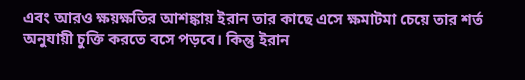এবং আরও ক্ষয়ক্ষতির আশঙ্কায় ইরান তার কাছে এসে ক্ষমাটমা চেয়ে তার শর্ত অনুযায়ী চুক্তি করতে বসে পড়বে। কিন্তু ইরান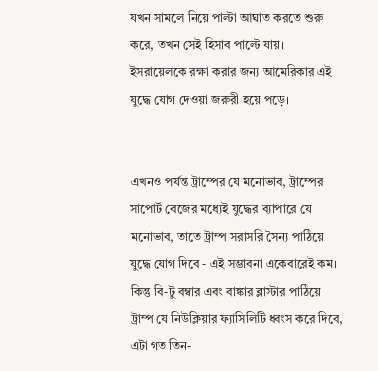যখন সামলে নিয়ে পাল্টা আঘাত করতে শুরু করে, তখন সেই হিসাব পাল্টে যায়। ইসরায়েলকে রক্ষা করার জন্য আমেরিকার এই যুদ্ধে যোগ দেওয়া জরুরী হয়ে পড়ে।


এখনও পর্যন্ত ট্রাম্পের যে মনোভাব, ট্রাম্পের সাপোর্ট বেজের মধ্যেই যুদ্ধের ব্যাপারে যে মনোভাব, তাতে ট্রাম্প সরাসরি সৈন্য পাঠিয়ে যুদ্ধে যোগ দিবে - এই সম্ভাবনা একেবারেই কম। কিন্তু বি-টু বম্বার এবং বাঙ্কার ব্লাস্টার পাঠিয়ে ট্রাম্প যে নিউক্লিয়ার ফ্যাসিলিটি ধ্বংস করে দিবে, এটা গত তিন-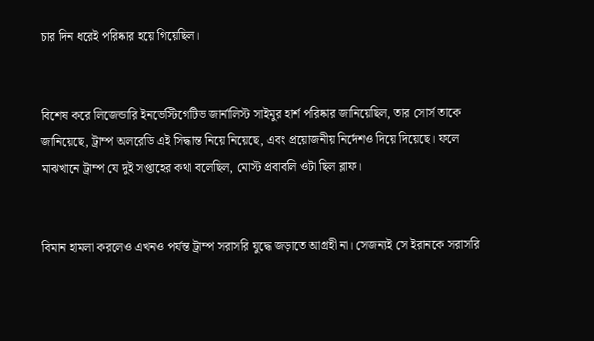চার দিন ধরেই পরিষ্কার হয়ে গিয়েছিল।


বিশেষ করে লিজেন্ডারি ইনভেস্টিগেটিভ জার্নালিস্ট সাইমুর হার্শ পরিষ্কার জানিয়েছিল, তার সোর্স তাকে জানিয়েছে, ট্রাম্প অলরেডি এই সিদ্ধান্ত নিয়ে নিয়েছে, এবং প্রয়োজনীয় নির্দেশও দিয়ে দিয়েছে। ফলে মাঝখানে ট্রাম্প যে দুই সপ্তাহের কথা বলেছিল, মোস্ট প্রবাবলি ওটা ছিল ব্লাফ।


বিমান হামলা করলেও এখনও পর্যন্ত ট্রাম্প সরাসরি যুদ্ধে জড়াতে আগ্রহী না। সেজন্যই সে ইরানকে সরাসরি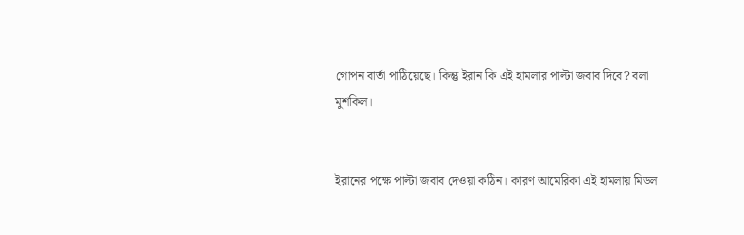গোপন বার্তা পাঠিয়েছে। কিন্তু ইরান কি এই হামলার পাল্টা জবাব দিবে? বলা মুশকিল।


ইরানের পক্ষে পাল্টা জবাব দেওয়া কঠিন। কারণ আমেরিকা এই হামলায় মিডল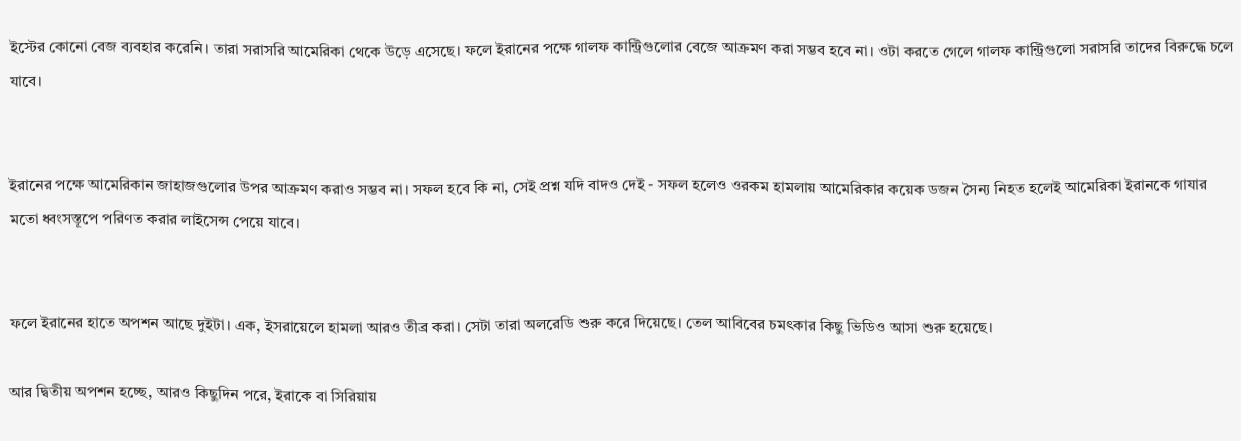ইস্টের কোনো বেজ ব্যবহার করেনি। তারা সরাসরি আমেরিকা থেকে উড়ে এসেছে। ফলে ইরানের পক্ষে গালফ কান্ট্রিগুলোর বেজে আক্রমণ করা সম্ভব হবে না। ওটা করতে গেলে গালফ কান্ট্রিগুলো সরাসরি তাদের বিরুদ্ধে চলে যাবে।


ইরানের পক্ষে আমেরিকান জাহাজগুলোর উপর আক্রমণ করাও সম্ভব না। সফল হবে কি না, সেই প্রশ্ন যদি বাদও দেই - সফল হলেও ওরকম হামলায় আমেরিকার কয়েক ডজন সৈন্য নিহত হলেই আমেরিকা ইরানকে গাযার মতো ধ্বংসস্তূপে পরিণত করার লাইসেন্স পেয়ে যাবে।


ফলে ইরানের হাতে অপশন আছে দুইটা। এক, ইসরায়েলে হামলা আরও তীব্র করা। সেটা তারা অলরেডি শুরু করে দিয়েছে। তেল আবিবের চমত্‍কার কিছু ভিডিও আসা শুরু হয়েছে।

আর দ্বিতীয় অপশন হচ্ছে, আরও কিছুদিন পরে, ইরাকে বা সিরিয়ায়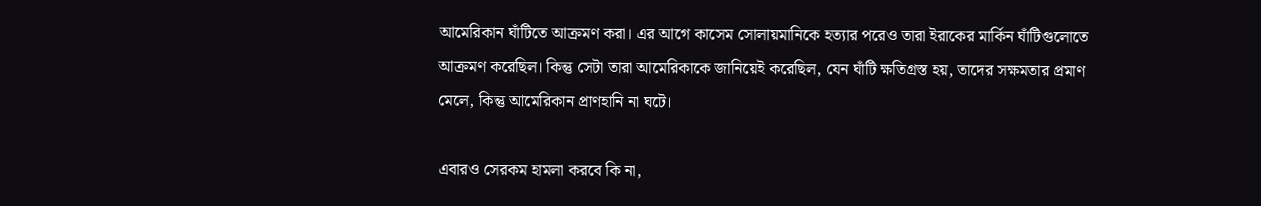আমেরিকান ঘাঁটিতে আক্রমণ করা। এর আগে কাসেম সোলায়মানিকে হত্যার পরেও তারা ইরাকের মার্কিন ঘাঁটিগুলোতে আক্রমণ করেছিল। কিন্তু সেটা তারা আমেরিকাকে জানিয়েই করেছিল, যেন ঘাঁটি ক্ষতিগ্রস্ত হয়, তাদের সক্ষমতার প্রমাণ মেলে, কিন্তু আমেরিকান প্রাণহানি না ঘটে।

এবারও সেরকম হামলা করবে কি না,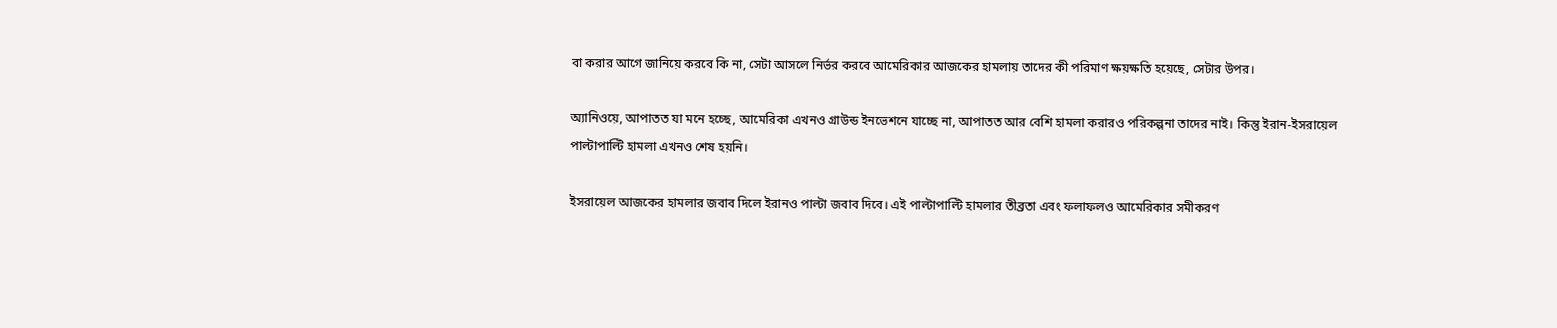বা করার আগে জানিয়ে করবে কি না, সেটা আসলে নির্ভর করবে আমেরিকার আজকের হামলায় তাদের কী পরিমাণ ক্ষয়ক্ষতি হয়েছে, সেটার উপর।

অ্যানিওয়ে, আপাতত যা মনে হচ্ছে, আমেরিকা এখনও গ্রাউন্ড ইনভেশনে যাচ্ছে না, আপাতত আর বেশি হামলা করারও পরিকল্পনা তাদের নাই। কিন্তু ইরান-ইসরায়েল পাল্টাপাল্টি হামলা এখনও শেষ হয়নি।

ইসরায়েল আজকের হামলার জবাব দিলে ইরানও পাল্টা জবাব দিবে। এই পাল্টাপাল্টি হামলার তীব্রতা এবং ফলাফলও আমেরিকার সমীকরণ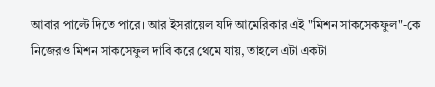আবার পাল্টে দিতে পারে। আর ইসরায়েল যদি আমেরিকার এই "মিশন সাকসেকফুল"-কে নিজেরও মিশন সাকসেফুল দাবি করে থেমে যায়, তাহলে এটা একটা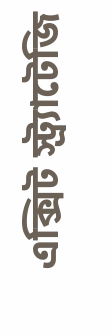এক্সিট স্ট্র্যাটেজি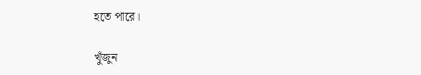হতে পারে।

খুঁজুন